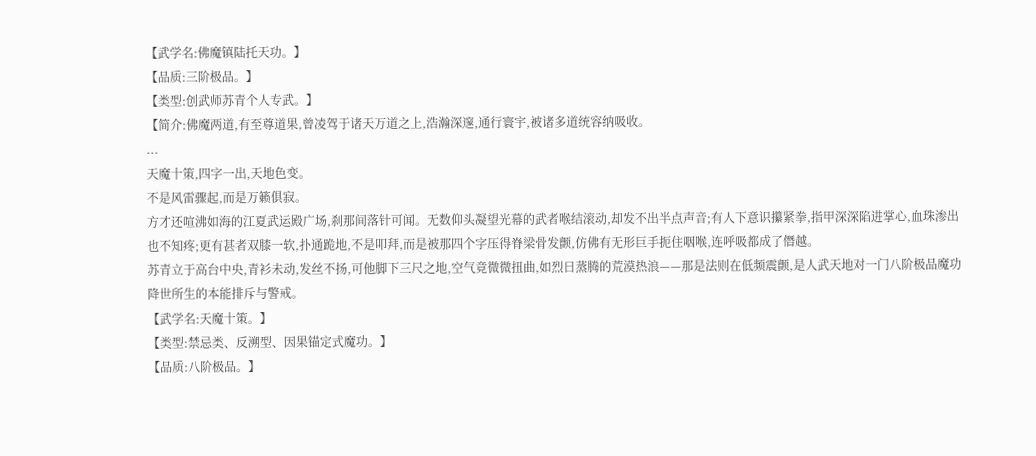【武学名:佛魔镇陆托天功。】
【品质:三阶极品。】
【类型:创武师苏青个人专武。】
【简介:佛魔两道,有至尊道果,曾凌驾于诸天万道之上,浩瀚深邃,通行寰宇,被诸多道统容纳吸收。
...
天魔十策,四字一出,天地色变。
不是风雷骤起,而是万籁俱寂。
方才还喧沸如海的江夏武运殿广场,刹那间落针可闻。无数仰头凝望光幕的武者喉结滚动,却发不出半点声音;有人下意识攥紧拳,指甲深深陷进掌心,血珠渗出也不知疼;更有甚者双膝一软,扑通跪地,不是叩拜,而是被那四个字压得脊梁骨发颤,仿佛有无形巨手扼住咽喉,连呼吸都成了僭越。
苏青立于高台中央,青衫未动,发丝不扬,可他脚下三尺之地,空气竟微微扭曲,如烈日蒸腾的荒漠热浪——那是法则在低频震颤,是人武天地对一门八阶极品魔功降世所生的本能排斥与警戒。
【武学名:天魔十策。】
【类型:禁忌类、反溯型、因果锚定式魔功。】
【品质:八阶极品。】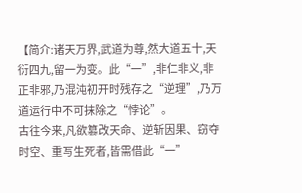【简介:诸天万界,武道为尊,然大道五十,天衍四九,留一为变。此“一”,非仁非义,非正非邪,乃混沌初开时残存之“逆理”,乃万道运行中不可抹除之“悖论”。
古往今来,凡欲篡改天命、逆斩因果、窃夺时空、重写生死者,皆需借此“一”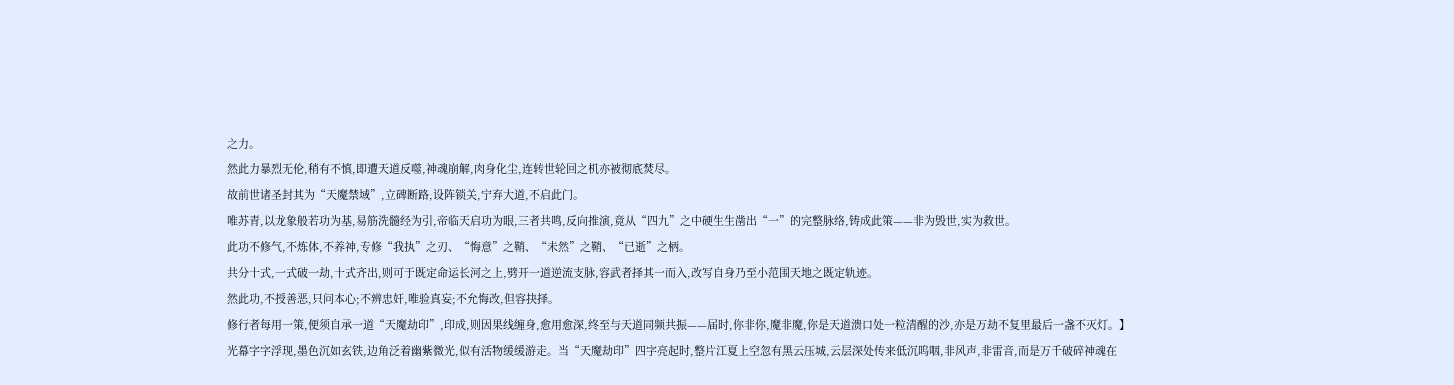之力。
然此力暴烈无伦,稍有不慎,即遭天道反噬,神魂崩解,肉身化尘,连转世轮回之机亦被彻底焚尽。
故前世诸圣封其为“天魔禁域”,立碑断路,设阵锁关,宁弃大道,不启此门。
唯苏青,以龙象般若功为基,易筋洗髓经为引,帝临天启功为眼,三者共鸣,反向推演,竟从“四九”之中硬生生凿出“一”的完整脉络,铸成此策——非为毁世,实为救世。
此功不修气,不炼体,不养神,专修“我执”之刃、“悔意”之鞘、“未然”之鞘、“已逝”之柄。
共分十式,一式破一劫,十式齐出,则可于既定命运长河之上,劈开一道逆流支脉,容武者择其一而入,改写自身乃至小范围天地之既定轨迹。
然此功,不授善恶,只问本心;不辨忠奸,唯验真妄;不允悔改,但容抉择。
修行者每用一策,便须自承一道“天魔劫印”,印成,则因果线缠身,愈用愈深,终至与天道同频共振——届时,你非你,魔非魔,你是天道溃口处一粒清醒的沙,亦是万劫不复里最后一盏不灭灯。】
光幕字字浮现,墨色沉如玄铁,边角泛着幽紫微光,似有活物缓缓游走。当“天魔劫印”四字亮起时,整片江夏上空忽有黑云压城,云层深处传来低沉呜咽,非风声,非雷音,而是万千破碎神魂在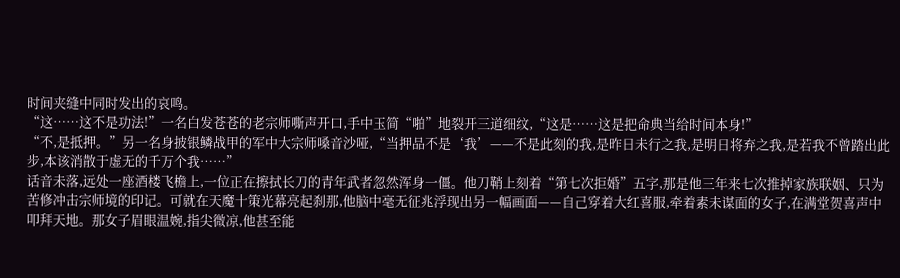时间夹缝中同时发出的哀鸣。
“这……这不是功法!”一名白发苍苍的老宗师嘶声开口,手中玉简“啪”地裂开三道细纹,“这是……这是把命典当给时间本身!”
“不,是抵押。”另一名身披银鳞战甲的军中大宗师嗓音沙哑,“当押品不是‘我’——不是此刻的我,是昨日未行之我,是明日将弃之我,是若我不曾踏出此步,本该消散于虚无的千万个我……”
话音未落,远处一座酒楼飞檐上,一位正在擦拭长刀的青年武者忽然浑身一僵。他刀鞘上刻着“第七次拒婚”五字,那是他三年来七次推掉家族联姻、只为苦修冲击宗师境的印记。可就在天魔十策光幕亮起刹那,他脑中毫无征兆浮现出另一幅画面——自己穿着大红喜服,牵着素未谋面的女子,在满堂贺喜声中叩拜天地。那女子眉眼温婉,指尖微凉,他甚至能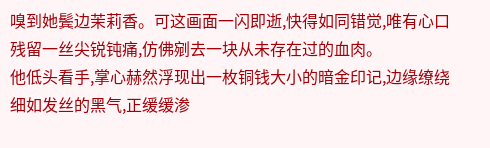嗅到她鬓边茉莉香。可这画面一闪即逝,快得如同错觉,唯有心口残留一丝尖锐钝痛,仿佛剜去一块从未存在过的血肉。
他低头看手,掌心赫然浮现出一枚铜钱大小的暗金印记,边缘缭绕细如发丝的黑气,正缓缓渗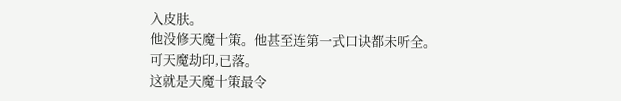入皮肤。
他没修天魔十策。他甚至连第一式口诀都未听全。
可天魔劫印,已落。
这就是天魔十策最令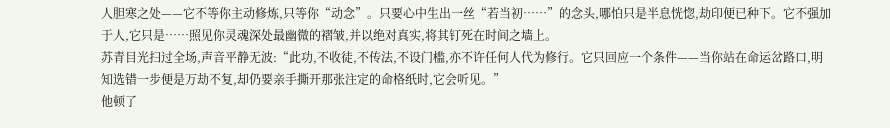人胆寒之处——它不等你主动修炼,只等你“动念”。只要心中生出一丝“若当初……”的念头,哪怕只是半息恍惚,劫印便已种下。它不强加于人,它只是……照见你灵魂深处最幽微的褶皱,并以绝对真实,将其钉死在时间之墙上。
苏青目光扫过全场,声音平静无波:“此功,不收徒,不传法,不设门槛,亦不许任何人代为修行。它只回应一个条件——当你站在命运岔路口,明知选错一步便是万劫不复,却仍要亲手撕开那张注定的命格纸时,它会听见。”
他顿了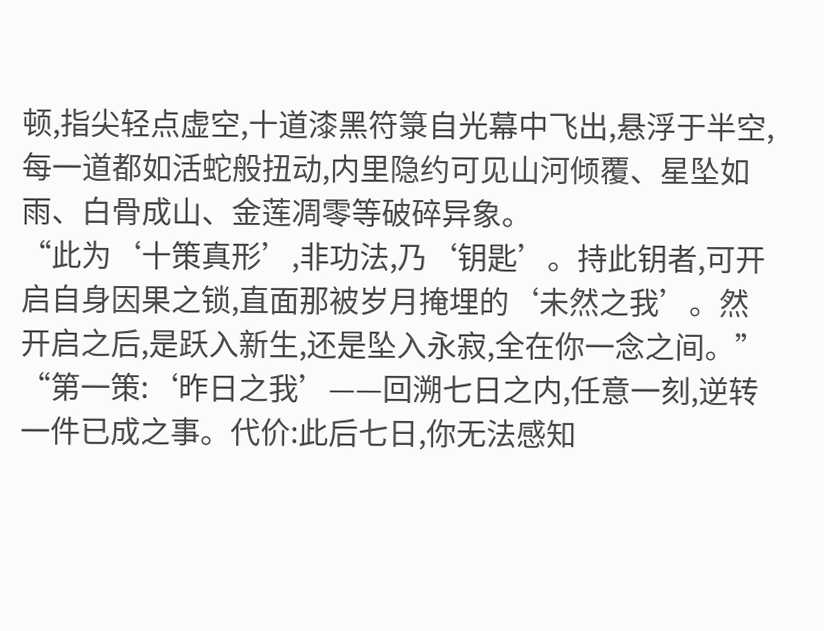顿,指尖轻点虚空,十道漆黑符箓自光幕中飞出,悬浮于半空,每一道都如活蛇般扭动,内里隐约可见山河倾覆、星坠如雨、白骨成山、金莲凋零等破碎异象。
“此为‘十策真形’,非功法,乃‘钥匙’。持此钥者,可开启自身因果之锁,直面那被岁月掩埋的‘未然之我’。然开启之后,是跃入新生,还是坠入永寂,全在你一念之间。”
“第一策:‘昨日之我’——回溯七日之内,任意一刻,逆转一件已成之事。代价:此后七日,你无法感知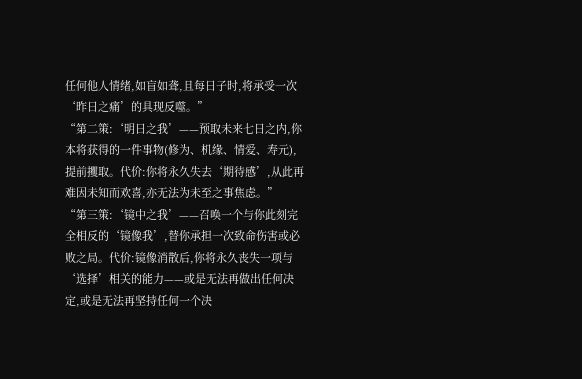任何他人情绪,如盲如聋,且每日子时,将承受一次‘昨日之痛’的具现反噬。”
“第二策:‘明日之我’——预取未来七日之内,你本将获得的一件事物(修为、机缘、情爱、寿元),提前攫取。代价:你将永久失去‘期待感’,从此再难因未知而欢喜,亦无法为未至之事焦虑。”
“第三策:‘镜中之我’——召唤一个与你此刻完全相反的‘镜像我’,替你承担一次致命伤害或必败之局。代价:镜像消散后,你将永久丧失一项与‘选择’相关的能力——或是无法再做出任何决定,或是无法再坚持任何一个决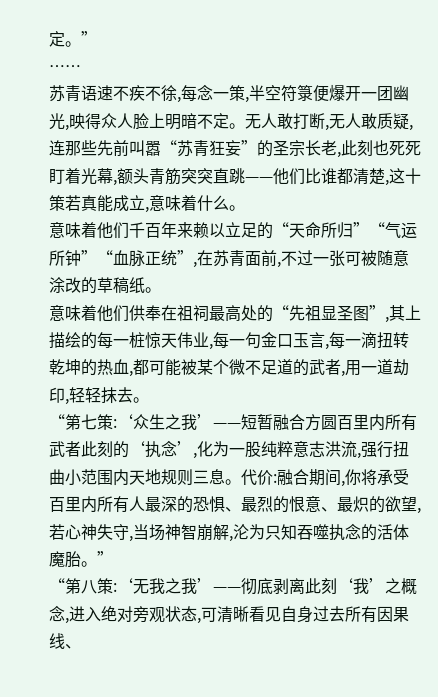定。”
……
苏青语速不疾不徐,每念一策,半空符箓便爆开一团幽光,映得众人脸上明暗不定。无人敢打断,无人敢质疑,连那些先前叫嚣“苏青狂妄”的圣宗长老,此刻也死死盯着光幕,额头青筋突突直跳——他们比谁都清楚,这十策若真能成立,意味着什么。
意味着他们千百年来赖以立足的“天命所归”“气运所钟”“血脉正统”,在苏青面前,不过一张可被随意涂改的草稿纸。
意味着他们供奉在祖祠最高处的“先祖显圣图”,其上描绘的每一桩惊天伟业,每一句金口玉言,每一滴扭转乾坤的热血,都可能被某个微不足道的武者,用一道劫印,轻轻抹去。
“第七策:‘众生之我’——短暂融合方圆百里内所有武者此刻的‘执念’,化为一股纯粹意志洪流,强行扭曲小范围内天地规则三息。代价:融合期间,你将承受百里内所有人最深的恐惧、最烈的恨意、最炽的欲望,若心神失守,当场神智崩解,沦为只知吞噬执念的活体魔胎。”
“第八策:‘无我之我’——彻底剥离此刻‘我’之概念,进入绝对旁观状态,可清晰看见自身过去所有因果线、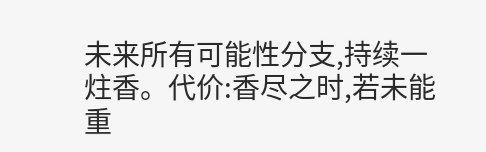未来所有可能性分支,持续一炷香。代价:香尽之时,若未能重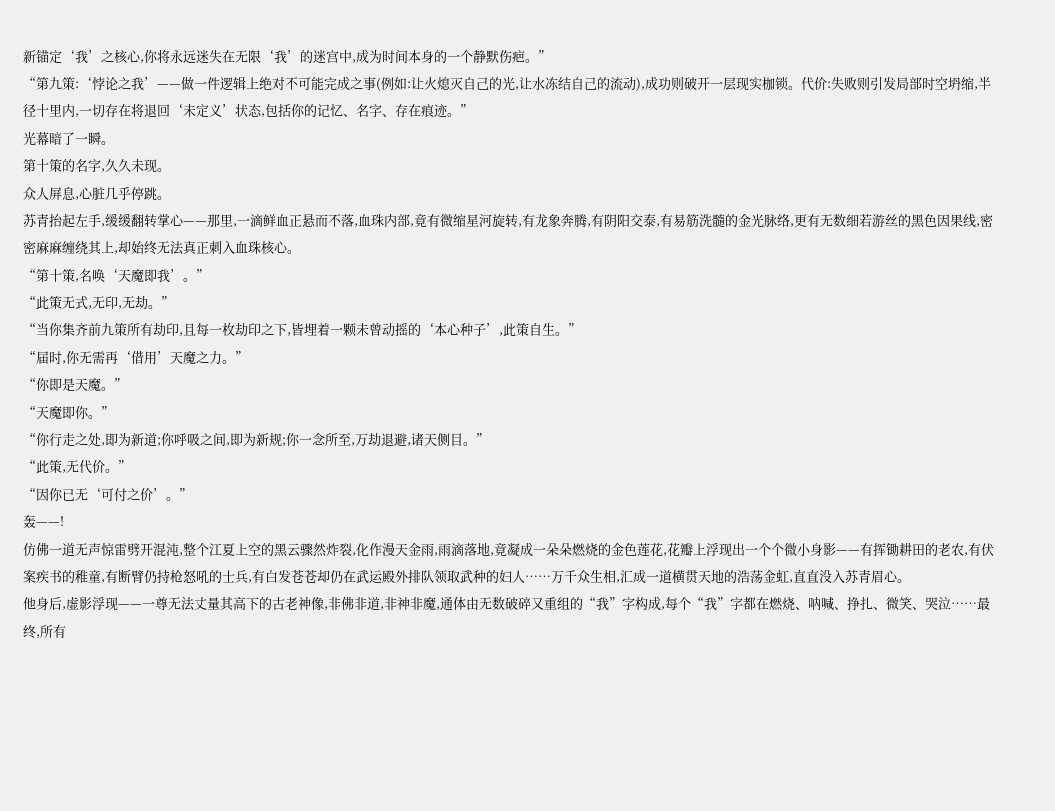新锚定‘我’之核心,你将永远迷失在无限‘我’的迷宫中,成为时间本身的一个静默伤疤。”
“第九策:‘悖论之我’——做一件逻辑上绝对不可能完成之事(例如:让火熄灭自己的光,让水冻结自己的流动),成功则破开一层现实枷锁。代价:失败则引发局部时空坍缩,半径十里内,一切存在将退回‘未定义’状态,包括你的记忆、名字、存在痕迹。”
光幕暗了一瞬。
第十策的名字,久久未现。
众人屏息,心脏几乎停跳。
苏青抬起左手,缓缓翻转掌心——那里,一滴鲜血正悬而不落,血珠内部,竟有微缩星河旋转,有龙象奔腾,有阴阳交泰,有易筋洗髓的金光脉络,更有无数细若游丝的黑色因果线,密密麻麻缠绕其上,却始终无法真正刺入血珠核心。
“第十策,名唤‘天魔即我’。”
“此策无式,无印,无劫。”
“当你集齐前九策所有劫印,且每一枚劫印之下,皆埋着一颗未曾动摇的‘本心种子’,此策自生。”
“届时,你无需再‘借用’天魔之力。”
“你即是天魔。”
“天魔即你。”
“你行走之处,即为新道;你呼吸之间,即为新规;你一念所至,万劫退避,诸天侧目。”
“此策,无代价。”
“因你已无‘可付之价’。”
轰——!
仿佛一道无声惊雷劈开混沌,整个江夏上空的黑云骤然炸裂,化作漫天金雨,雨滴落地,竟凝成一朵朵燃烧的金色莲花,花瓣上浮现出一个个微小身影——有挥锄耕田的老农,有伏案疾书的稚童,有断臂仍持枪怒吼的士兵,有白发苍苍却仍在武运殿外排队领取武种的妇人……万千众生相,汇成一道横贯天地的浩荡金虹,直直没入苏青眉心。
他身后,虚影浮现——一尊无法丈量其高下的古老神像,非佛非道,非神非魔,通体由无数破碎又重组的“我”字构成,每个“我”字都在燃烧、呐喊、挣扎、微笑、哭泣……最终,所有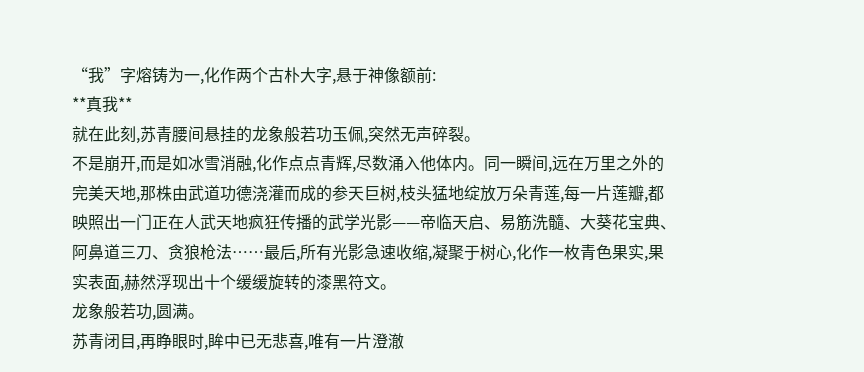“我”字熔铸为一,化作两个古朴大字,悬于神像额前:
**真我**
就在此刻,苏青腰间悬挂的龙象般若功玉佩,突然无声碎裂。
不是崩开,而是如冰雪消融,化作点点青辉,尽数涌入他体内。同一瞬间,远在万里之外的完美天地,那株由武道功德浇灌而成的参天巨树,枝头猛地绽放万朵青莲,每一片莲瓣,都映照出一门正在人武天地疯狂传播的武学光影——帝临天启、易筋洗髓、大葵花宝典、阿鼻道三刀、贪狼枪法……最后,所有光影急速收缩,凝聚于树心,化作一枚青色果实,果实表面,赫然浮现出十个缓缓旋转的漆黑符文。
龙象般若功,圆满。
苏青闭目,再睁眼时,眸中已无悲喜,唯有一片澄澈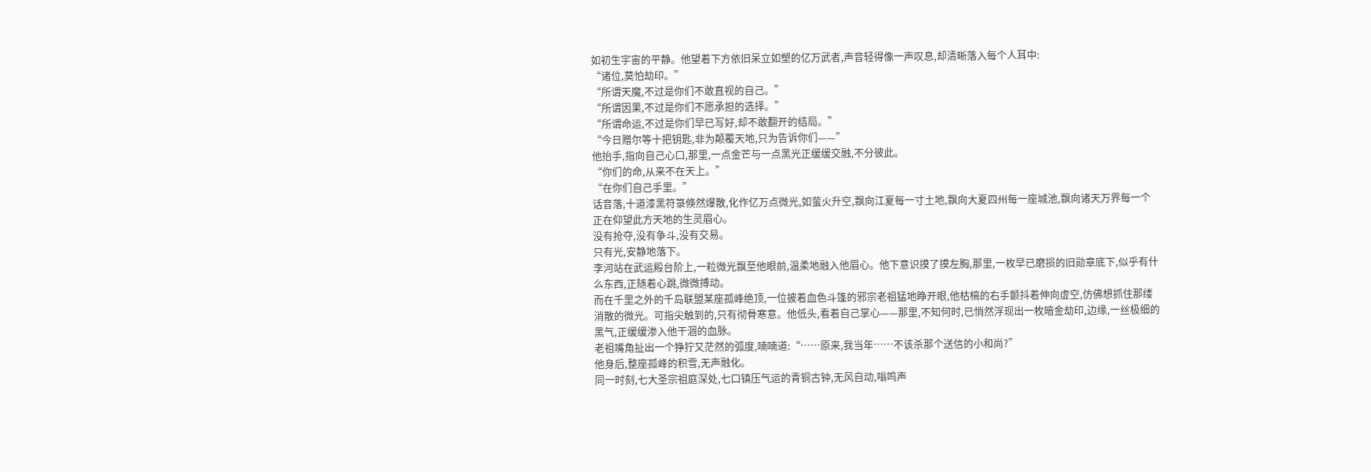如初生宇宙的平静。他望着下方依旧呆立如塑的亿万武者,声音轻得像一声叹息,却清晰落入每个人耳中:
“诸位,莫怕劫印。”
“所谓天魔,不过是你们不敢直视的自己。”
“所谓因果,不过是你们不愿承担的选择。”
“所谓命运,不过是你们早已写好,却不敢翻开的结局。”
“今日赠尔等十把钥匙,非为颠覆天地,只为告诉你们——”
他抬手,指向自己心口,那里,一点金芒与一点黑光正缓缓交融,不分彼此。
“你们的命,从来不在天上。”
“在你们自己手里。”
话音落,十道漆黑符箓倏然爆散,化作亿万点微光,如萤火升空,飘向江夏每一寸土地,飘向大夏四州每一座城池,飘向诸天万界每一个正在仰望此方天地的生灵眉心。
没有抢夺,没有争斗,没有交易。
只有光,安静地落下。
李河站在武运殿台阶上,一粒微光飘至他眼前,温柔地融入他眉心。他下意识摸了摸左胸,那里,一枚早已磨损的旧勋章底下,似乎有什么东西,正随着心跳,微微搏动。
而在千里之外的千岛联盟某座孤峰绝顶,一位披着血色斗篷的邪宗老祖猛地睁开眼,他枯槁的右手颤抖着伸向虚空,仿佛想抓住那缕消散的微光。可指尖触到的,只有彻骨寒意。他低头,看着自己掌心——那里,不知何时,已悄然浮现出一枚暗金劫印,边缘,一丝极细的黑气,正缓缓渗入他干涸的血脉。
老祖嘴角扯出一个狰狞又茫然的弧度,喃喃道:“……原来,我当年……不该杀那个送信的小和尚?”
他身后,整座孤峰的积雪,无声融化。
同一时刻,七大圣宗祖庭深处,七口镇压气运的青铜古钟,无风自动,嗡鸣声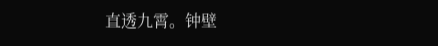直透九霄。钟壁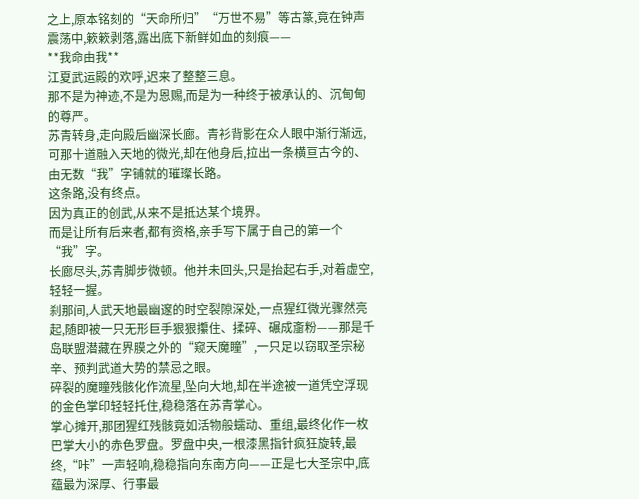之上,原本铭刻的“天命所归”“万世不易”等古篆,竟在钟声震荡中,簌簌剥落,露出底下新鲜如血的刻痕——
**我命由我**
江夏武运殿的欢呼,迟来了整整三息。
那不是为神迹,不是为恩赐,而是为一种终于被承认的、沉甸甸的尊严。
苏青转身,走向殿后幽深长廊。青衫背影在众人眼中渐行渐远,可那十道融入天地的微光,却在他身后,拉出一条横亘古今的、由无数“我”字铺就的璀璨长路。
这条路,没有终点。
因为真正的创武,从来不是抵达某个境界。
而是让所有后来者,都有资格,亲手写下属于自己的第一个“我”字。
长廊尽头,苏青脚步微顿。他并未回头,只是抬起右手,对着虚空,轻轻一握。
刹那间,人武天地最幽邃的时空裂隙深处,一点猩红微光骤然亮起,随即被一只无形巨手狠狠攥住、揉碎、碾成齑粉——那是千岛联盟潜藏在界膜之外的“窥天魔瞳”,一只足以窃取圣宗秘辛、预判武道大势的禁忌之眼。
碎裂的魔瞳残骸化作流星,坠向大地,却在半途被一道凭空浮现的金色掌印轻轻托住,稳稳落在苏青掌心。
掌心摊开,那团猩红残骸竟如活物般蠕动、重组,最终化作一枚巴掌大小的赤色罗盘。罗盘中央,一根漆黑指针疯狂旋转,最终,“咔”一声轻响,稳稳指向东南方向——正是七大圣宗中,底蕴最为深厚、行事最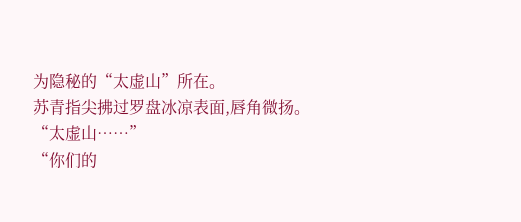为隐秘的“太虚山”所在。
苏青指尖拂过罗盘冰凉表面,唇角微扬。
“太虚山……”
“你们的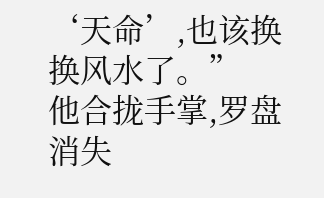‘天命’,也该换换风水了。”
他合拢手掌,罗盘消失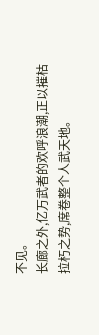不见。
长廊之外,亿万武者的欢呼浪潮,正以摧枯拉朽之势,席卷整个人武天地。